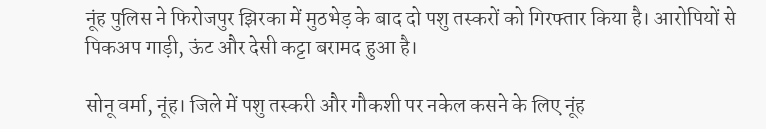नूंह पुलिस ने फिरोजपुर झिरका में मुठभेड़ के बाद दो पशु तस्करों को गिरफ्तार किया है। आरोपियों से पिकअप गाड़ी, ऊंट और देसी कट्टा बरामद हुआ है।

सोनू वर्मा, नूंह। जिले में पशु तस्करी और गौकशी पर नकेल कसने के लिए नूंह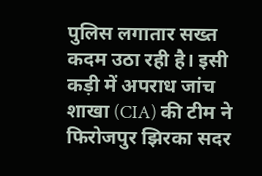पुलिस लगातार सख्त कदम उठा रही है। इसी कड़ी में अपराध जांच शाखा (CIA) की टीम ने फिरोजपुर झिरका सदर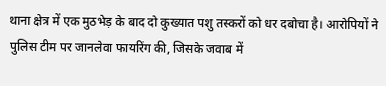थाना क्षेत्र में एक मुठभेड़ के बाद दो कुख्यात पशु तस्करों को धर दबोचा है। आरोपियों ने पुलिस टीम पर जानलेवा फायरिंग की, जिसके जवाब में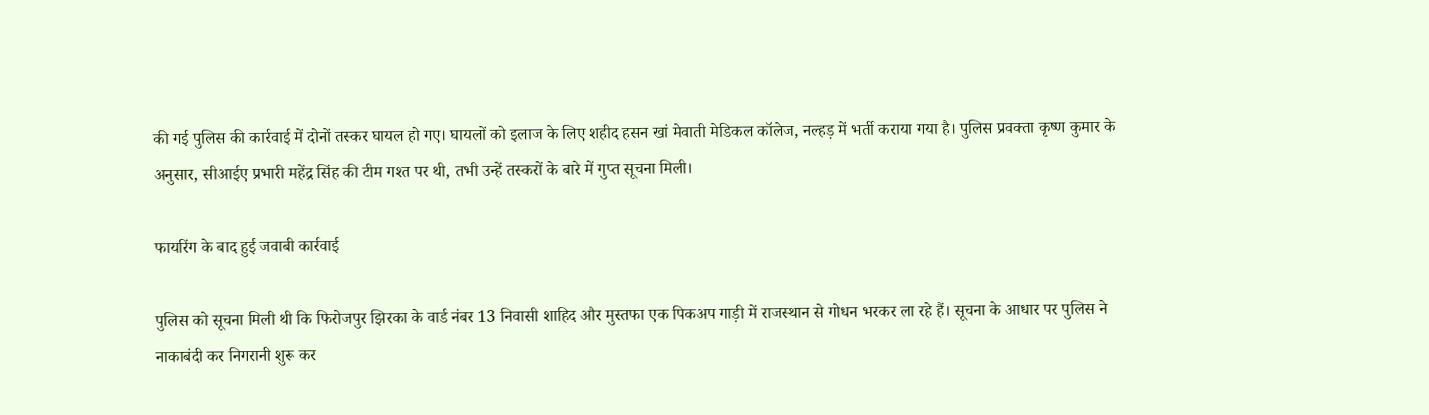की गई पुलिस की कार्रवाई में दोनों तस्कर घायल हो गए। घायलों को इलाज के लिए शहीद हसन खां मेवाती मेडिकल कॉलेज, नल्हड़ में भर्ती कराया गया है। पुलिस प्रवक्ता कृष्ण कुमार के अनुसार, सीआईए प्रभारी महेंद्र सिंह की टीम गश्त पर थी, तभी उन्हें तस्करों के बारे में गुप्त सूचना मिली।

फायरिंग के बाद हुई जवाबी कार्रवाई

पुलिस को सूचना मिली थी कि फिरोजपुर झिरका के वार्ड नंबर 13 निवासी शाहिद और मुस्तफा एक पिकअप गाड़ी में राजस्थान से गोधन भरकर ला रहे हैं। सूचना के आधार पर पुलिस ने नाकाबंदी कर निगरानी शुरू कर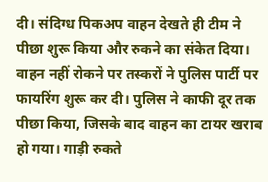दी। संदिग्ध पिकअप वाहन देखते ही टीम ने पीछा शुरू किया और रुकने का संकेत दिया। वाहन नहीं रोकने पर तस्करों ने पुलिस पार्टी पर फायरिंग शुरू कर दी। पुलिस ने काफी दूर तक पीछा किया, जिसके बाद वाहन का टायर खराब हो गया। गाड़ी रुकते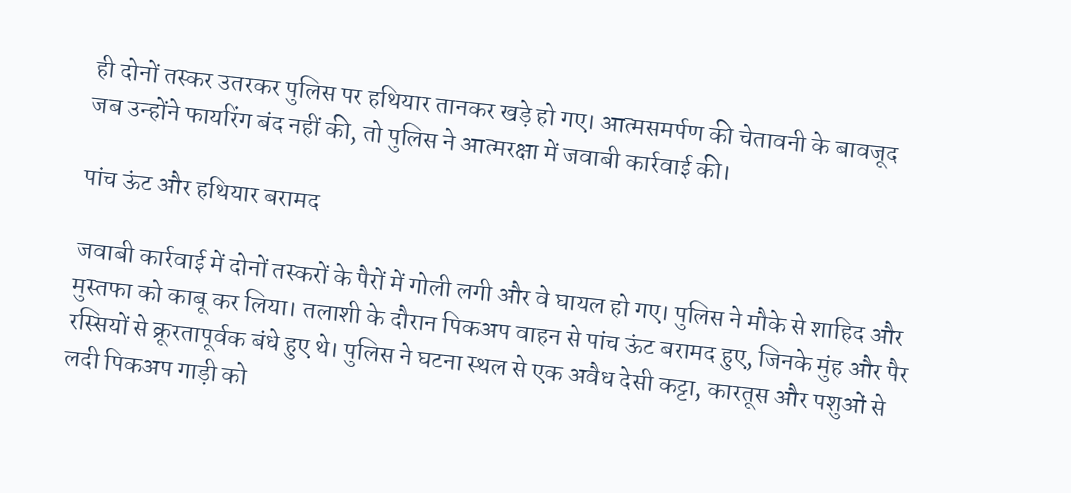ही दोनों तस्कर उतरकर पुलिस पर हथियार तानकर खड़े हो गए। आत्मसमर्पण की चेतावनी के बावजूद जब उन्होंने फायरिंग बंद नहीं की, तो पुलिस ने आत्मरक्षा में जवाबी कार्रवाई की।

पांच ऊंट और हथियार बरामद

जवाबी कार्रवाई में दोनों तस्करों के पैरों में गोली लगी और वे घायल हो गए। पुलिस ने मौके से शाहिद और मुस्तफा को काबू कर लिया। तलाशी के दौरान पिकअप वाहन से पांच ऊंट बरामद हुए, जिनके मुंह और पैर रस्सियों से क्रूरतापूर्वक बंधे हुए थे। पुलिस ने घटना स्थल से एक अवैध देसी कट्टा, कारतूस और पशुओं से लदी पिकअप गाड़ी को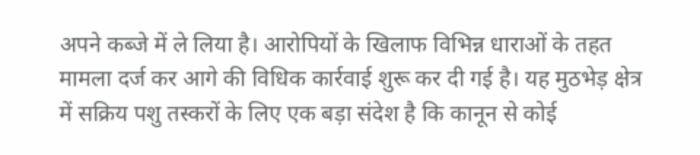अपने कब्जे में ले लिया है। आरोपियों के खिलाफ विभिन्न धाराओं के तहत मामला दर्ज कर आगे की विधिक कार्रवाई शुरू कर दी गई है। यह मुठभेड़ क्षेत्र में सक्रिय पशु तस्करों के लिए एक बड़ा संदेश है कि कानून से कोई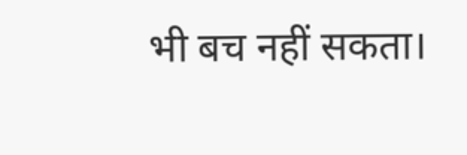भी बच नहीं सकता।